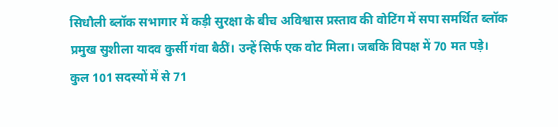सिधौली ब्लॉक सभागार में कड़ी सुरक्षा के बीच अविश्वास प्रस्ताव की वोटिंग में सपा समर्थित ब्लॉक प्रमुख सुशीला यादव कुर्सी गंवा बैठीं। उन्हें सिर्फ एक वोट मिला। जबकि विपक्ष में 70 मत पड़े।
कुल 101 सदस्यों में से 71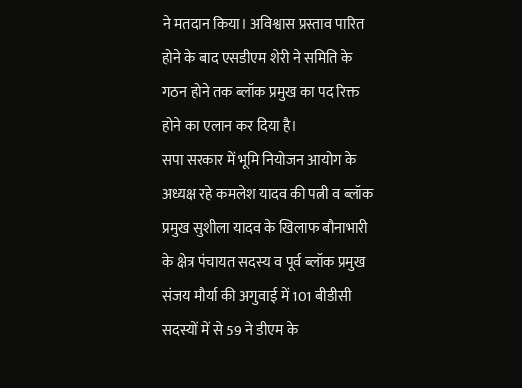ने मतदान किया। अविश्वास प्रस्ताव पारित होने के बाद एसडीएम शेरी ने समिति के गठन होने तक ब्लॉक प्रमुख का पद रिक्त होने का एलान कर दिया है।
सपा सरकार में भूमि नियोजन आयोग के अध्यक्ष रहे कमलेश यादव की पत्नी व ब्लॉक प्रमुख सुशीला यादव के खिलाफ बौनाभारी के क्षेत्र पंचायत सदस्य व पूर्व ब्लॉक प्रमुख संजय मौर्या की अगुवाई में 101 बीडीसी सदस्यों में से 59 ने डीएम के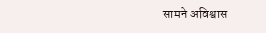सामने अविश्वास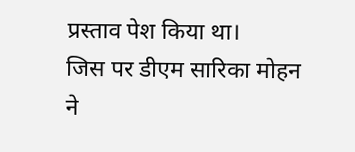प्रस्ताव पेश किया था।
जिस पर डीएम सारिका मोहन ने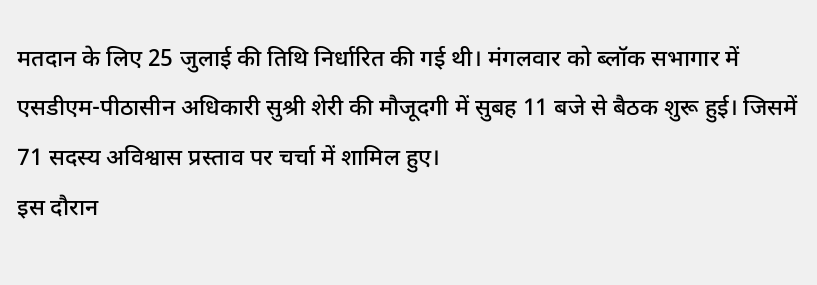मतदान के लिए 25 जुलाई की तिथि निर्धारित की गई थी। मंगलवार को ब्लॉक सभागार में एसडीएम-पीठासीन अधिकारी सुश्री शेरी की मौजूदगी में सुबह 11 बजे से बैठक शुरू हुई। जिसमें 71 सदस्य अविश्वास प्रस्ताव पर चर्चा में शामिल हुए।
इस दौरान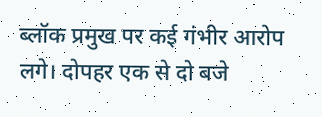ब्लॉक प्रमुख पर कई गंभीर आरोप लगे। दोपहर एक से दो बजे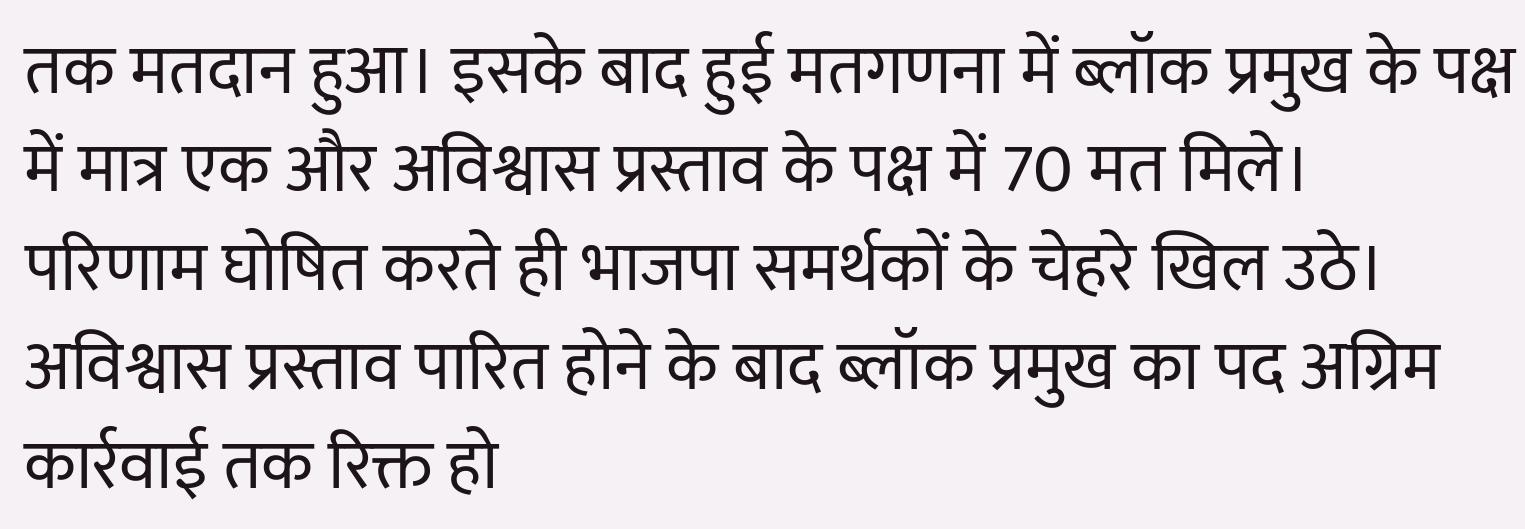तक मतदान हुआ। इसके बाद हुई मतगणना में ब्लॉक प्रमुख के पक्ष में मात्र एक और अविश्वास प्रस्ताव के पक्ष में 70 मत मिले।
परिणाम घोषित करते ही भाजपा समर्थकों के चेहरे खिल उठे। अविश्वास प्रस्ताव पारित होने के बाद ब्लॉक प्रमुख का पद अग्रिम कार्रवाई तक रिक्त हो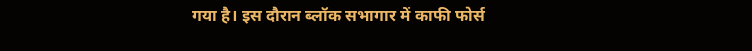गया है। इस दौरान ब्लॉक सभागार में काफी फोर्स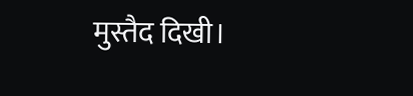मुस्तैद दिखी।